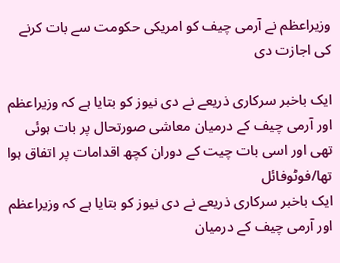وزیراعظم نے آرمی چیف کو امریکی حکومت سے بات کرنے کی اجازت دی

ایک باخبر سرکاری ذریعے نے دی نیوز کو بتایا ہے کہ وزیراعظم اور آرمی چیف کے درمیان معاشی صورتحال پر بات ہوئی تھی اور اسی بات چیت کے دوران کچھ اقدامات پر اتفاق ہوا تھا/فوٹوفائل
ایک باخبر سرکاری ذریعے نے دی نیوز کو بتایا ہے کہ وزیراعظم اور آرمی چیف کے درمیان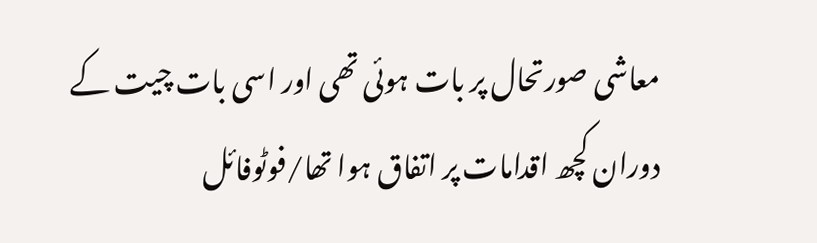معاشی صورتحال پر بات ہوئی تھی اور اسی بات چیت کے دوران کچھ اقدامات پر اتفاق ہوا تھا/فوٹوفائل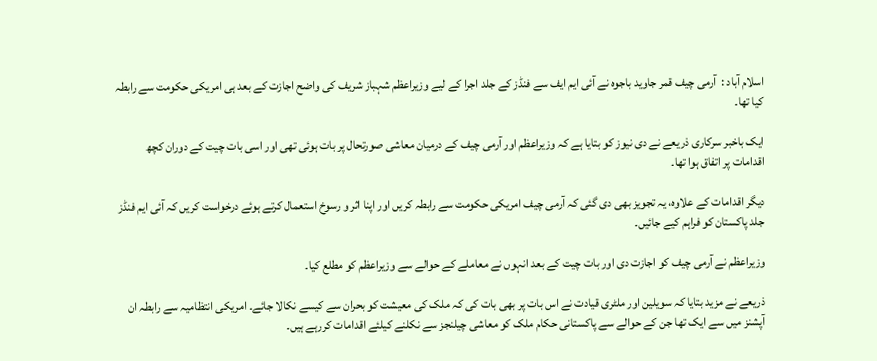اسلام آباد :  آرمی چیف قمر جاوید باجوہ نے آئی ایم ایف سے فنڈز کے جلد اجرا کے لیے وزیراعظم شہباز شریف کی واضح اجازت کے بعد ہی امریکی حکومت سے رابطہ کیا تھا۔

ایک باخبر سرکاری ذریعے نے دی نیوز کو بتایا ہے کہ وزیراعظم اور آرمی چیف کے درمیان معاشی صورتحال پر بات ہوئی تھی اور اسی بات چیت کے دوران کچھ اقدامات پر اتفاق ہوا تھا۔

دیگر اقدامات کے علاوہ، یہ تجویز بھی دی گئی کہ آرمی چیف امریکی حکومت سے رابطہ کریں اور اپنا اثر و رسوخ استعمال کرتے ہوئے درخواست کریں کہ آئی ایم فنڈز جلد پاکستان کو فراہم کیے جائیں۔

وزیراعظم نے آرمی چیف کو اجازت دی اور بات چیت کے بعد انہوں نے معاملے کے حوالے سے وزیراعظم کو مطلع کیا۔

ذریعے نے مزید بتایا کہ سویلین اور ملٹری قیادت نے اس بات پر بھی بات کی کہ ملک کی معیشت کو بحران سے کیسے نکالا جائے۔ امریکی انتظامیہ سے رابطہ ان آپشنز میں سے ایک تھا جن کے حوالے سے پاکستانی حکام ملک کو معاشی چیلنجز سے نکلنے کیلئے اقدامات کررہے ہیں۔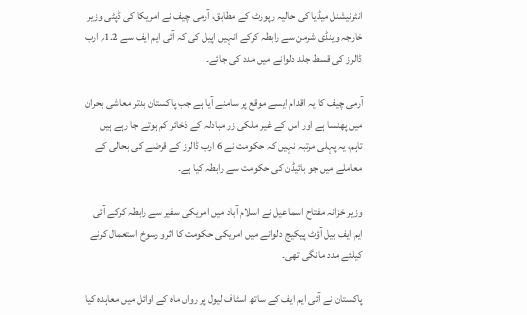انٹرنیشنل میڈیا کی حالیہ رپورٹ کے مطابق، آرمی چیف نے امریکا کی ڈپٹی وزیر خارجہ وینڈی شرمن سے رابطہ کرکے انہیں اپیل کی کہ آئی ایم ایف سے 1.2؍ ارب ڈالرز کی قسط جلد دلوانے میں مدد کی جائے۔

آرمی چیف کا یہ اقدام ایسے موقع پر سامنے آیا ہے جب پاکستان بدتر معاشی بحران میں پھنسا ہے اور اس کے غیر ملکی زر مبادلہ کے ذخائر کم ہوتے جا رہے ہیں تاہم، یہ پہلی مرتبہ نہیں کہ حکومت نے 6 ارب ڈالرز کے قرضے کی بحالی کے معاملے میں جو بائیڈن کی حکومت سے رابطہ کیا ہے۔

وزیر خزانہ مفتاح اسماعیل نے اسلام آباد میں امریکی سفیر سے رابطہ کرکے آئی ایم ایف بیل آؤٹ پیکیج دلوانے میں امریکی حکومت کا اثرو رسوخ استعمال کرنے کیلئے مدد مانگی تھی۔

پاکستان نے آئی ایم ایف کے ساتھ اسٹاف لیول پر رواں ماہ کے اوائل میں معاہدہ کیا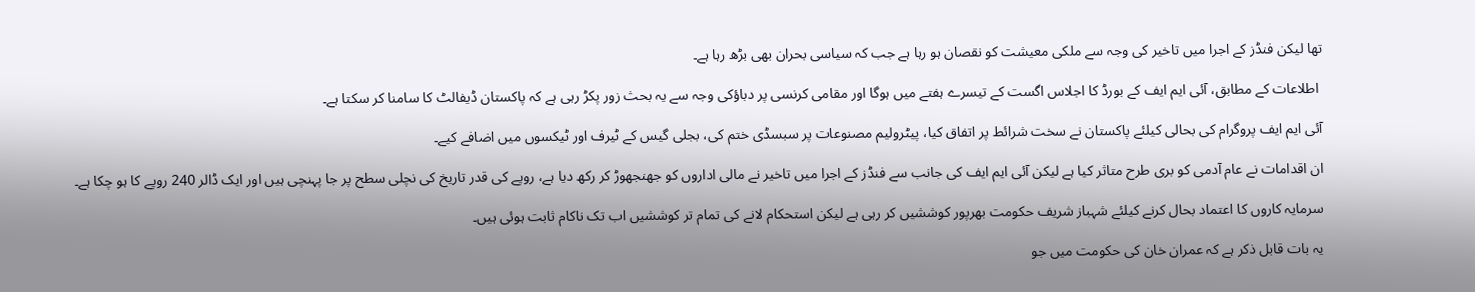تھا لیکن فنڈز کے اجرا میں تاخیر کی وجہ سے ملکی معیشت کو نقصان ہو رہا ہے جب کہ سیاسی بحران بھی بڑھ رہا ہے۔

 اطلاعات کے مطابق، آئی ایم ایف کے بورڈ کا اجلاس اگست کے تیسرے ہفتے میں ہوگا اور مقامی کرنسی پر دباؤکی وجہ سے یہ بحث زور پکڑ رہی ہے کہ پاکستان ڈیفالٹ کا سامنا کر سکتا ہے۔

آئی ایم ایف پروگرام کی بحالی کیلئے پاکستان نے سخت شرائط پر اتفاق کیا، پیٹرولیم مصنوعات پر سبسڈی ختم کی، بجلی گیس کے ٹیرف اور ٹیکسوں میں اضافے کیے۔

ان اقدامات نے عام آدمی کو بری طرح متاثر کیا ہے لیکن آئی ایم ایف کی جانب سے فنڈز کے اجرا میں تاخیر نے مالی اداروں کو جھنجھوڑ کر رکھ دیا ہے، روپے کی قدر تاریخ کی نچلی سطح پر جا پہنچی ہیں اور ایک ڈالر 240 روپے کا ہو چکا ہے۔

سرمایہ کاروں کا اعتماد بحال کرنے کیلئے شہباز شریف حکومت بھرپور کوششیں کر رہی ہے لیکن استحکام لانے کی تمام تر کوششیں اب تک ناکام ثابت ہوئی ہیں۔

یہ بات قابل ذکر ہے کہ عمران خان کی حکومت میں جو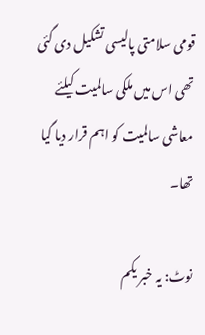قومی سلامتی پالیسی تشکیل دی گئی تھی اس میں ملکی سالمیت کیلئے معاشی سالمیت کو اہم قرار دیا گیا تھا۔

نوٹ: یہ خبر یکم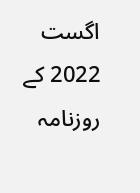اگست 2022 کے روزنامہ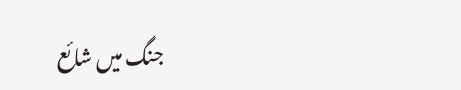جنگ میں شائع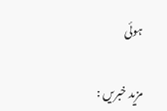ہوئی

مزید خبریں :